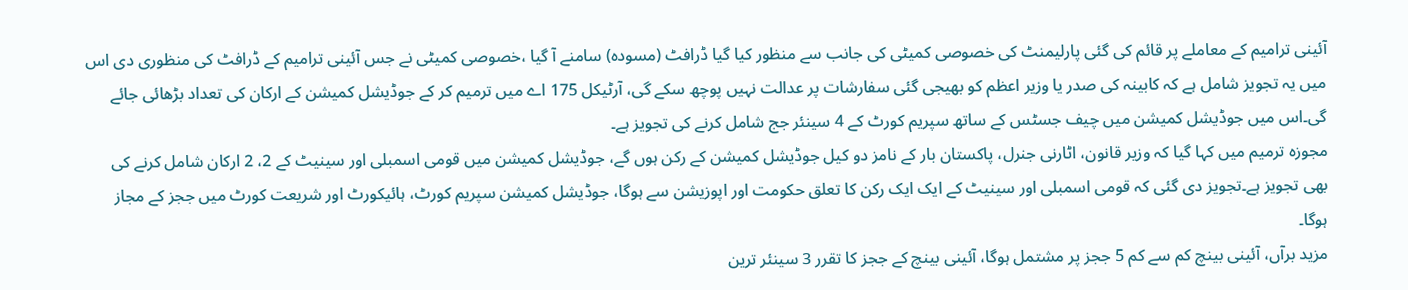آئینی ترامیم کے معاملے پر قائم کی گئی پارلیمنٹ کی خصوصی کمیٹی کی جانب سے منظور کیا گیا ڈرافٹ (مسودہ) سامنے آ گیا ،خصوصی کمیٹی نے جس آئینی ترامیم کے ڈرافٹ کی منظوری دی اس میں یہ تجویز شامل ہے کہ کابینہ کی صدر یا وزیر اعظم کو بھیجی گئی سفارشات پر عدالت نہیں پوچھ سکے گی، آرٹیکل 175 اے میں ترمیم کر کے جوڈیشل کمیشن کے ارکان کی تعداد بڑھائی جائے گی۔اس میں جوڈیشل کمیشن میں چیف جسٹس کے ساتھ سپریم کورٹ کے 4 سینئر جج شامل کرنے کی تجویز ہے۔
مجوزہ ترمیم میں کہا گیا کہ وزیر قانون، اٹارنی جنرل، پاکستان بار کے نامز دو کیل جوڈیشل کمیشن کے رکن ہوں گے، جوڈیشل کمیشن میں قومی اسمبلی اور سینیٹ کے 2، 2 ارکان شامل کرنے کی بھی تجویز ہے۔تجویز دی گئی کہ قومی اسمبلی اور سینیٹ کے ایک ایک رکن کا تعلق حکومت اور اپوزیشن سے ہوگا، جوڈیشل کمیشن سپریم کورٹ، ہائیکورٹ اور شریعت کورٹ میں ججز کے مجاز ہوگا۔
مزید برآں، آئینی بینچ کم سے کم 5 ججز پر مشتمل ہوگا، آئینی بینچ کے ججز کا تقرر 3 سینئر ترین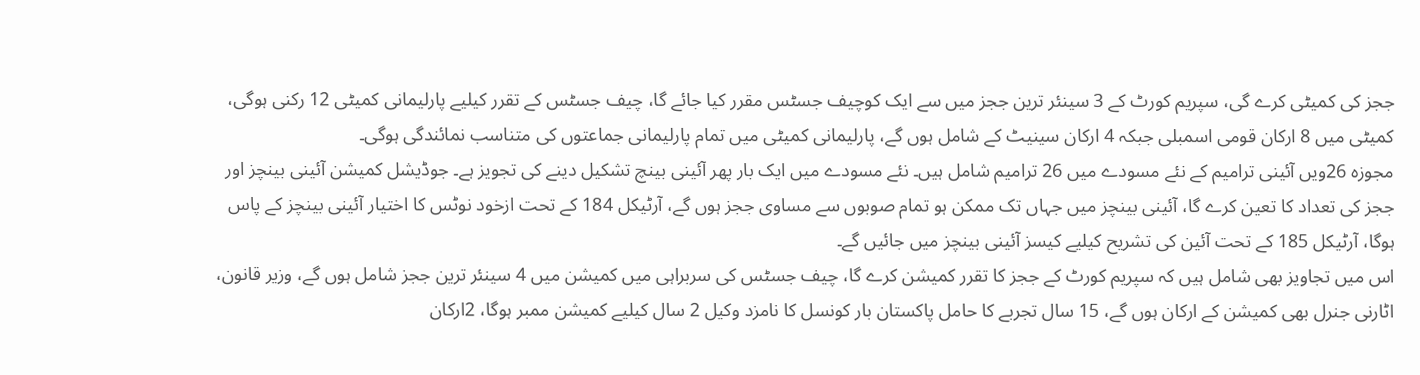ججز کی کمیٹی کرے گی، سپریم کورٹ کے 3 سینئر ترین ججز میں سے ایک کوچیف جسٹس مقرر کیا جائے گا، چیف جسٹس کے تقرر کیلیے پارلیمانی کمیٹی 12 رکنی ہوگی، کمیٹی میں 8 ارکان قومی اسمبلی جبکہ 4 ارکان سینیٹ کے شامل ہوں گے، پارلیمانی کمیٹی میں تمام پارلیمانی جماعتوں کی متناسب نمائندگی ہوگی۔
مجوزہ 26ویں آئینی ترامیم کے نئے مسودے میں 26 ترامیم شامل ہیں۔ نئے مسودے میں ایک بار پھر آئینی بینچ تشکیل دینے کی تجویز ہے۔ جوڈیشل کمیشن آئینی بینچز اور ججز کی تعداد کا تعین کرے گا، آئینی بینچز میں جہاں تک ممکن ہو تمام صوبوں سے مساوی ججز ہوں گے، آرٹیکل 184 کے تحت ازخود نوٹس کا اختیار آئینی بینچز کے پاس ہوگا، آرٹیکل 185 کے تحت آئین کی تشریح کیلیے کیسز آئینی بینچز میں جائیں گے۔
اس میں تجاویز بھی شامل ہیں کہ سپریم کورٹ کے ججز کا تقرر کمیشن کرے گا، چیف جسٹس کی سربراہی میں کمیشن میں 4 سینئر ترین ججز شامل ہوں گے، وزیر قانون، اٹارنی جنرل بھی کمیشن کے ارکان ہوں گے، 15 سال تجربے کا حامل پاکستان بار کونسل کا نامزد وکیل 2 سال کیلیے کمیشن ممبر ہوگا، 2ارکان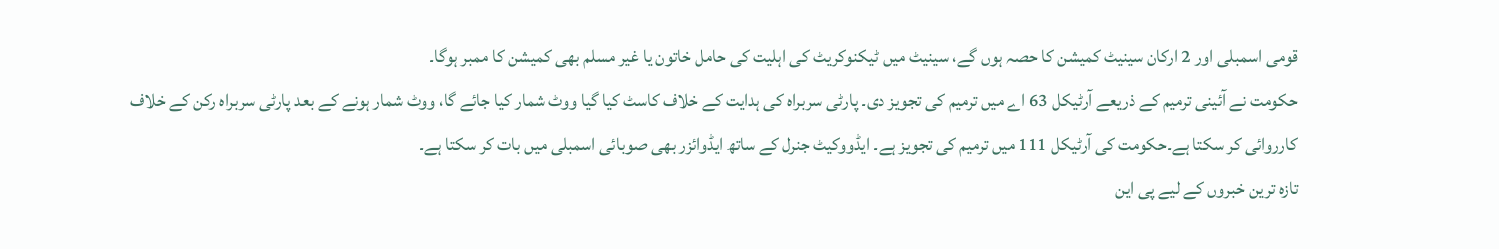قومی اسمبلی اور 2 ارکان سینیٹ کمیشن کا حصہ ہوں گے، سینیٹ میں ٹیکنوکریٹ کی اہلیت کی حامل خاتون یا غیر مسلم بھی کمیشن کا ممبر ہوگا۔
حکومت نے آئینی ترمیم کے ذریعے آرٹیکل 63 اے میں ترمیم کی تجویز دی۔ پارٹی سربراہ کی ہدایت کے خلاف کاسٹ کیا گیا ووٹ شمار کیا جائے گا، ووٹ شمار ہونے کے بعد پارٹی سربراہ رکن کے خلاف کارروائی کر سکتا ہے۔حکومت کی آرٹیکل 111 میں ترمیم کی تجویز ہے۔ ایڈووکیٹ جنرل کے ساتھ ایڈوائزر بھی صوبائی اسمبلی میں بات کر سکتا ہے۔
تازہ ترین خبروں کے لیے پی این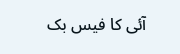آئی کا فیس بک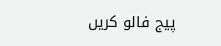پیج فالو کریں